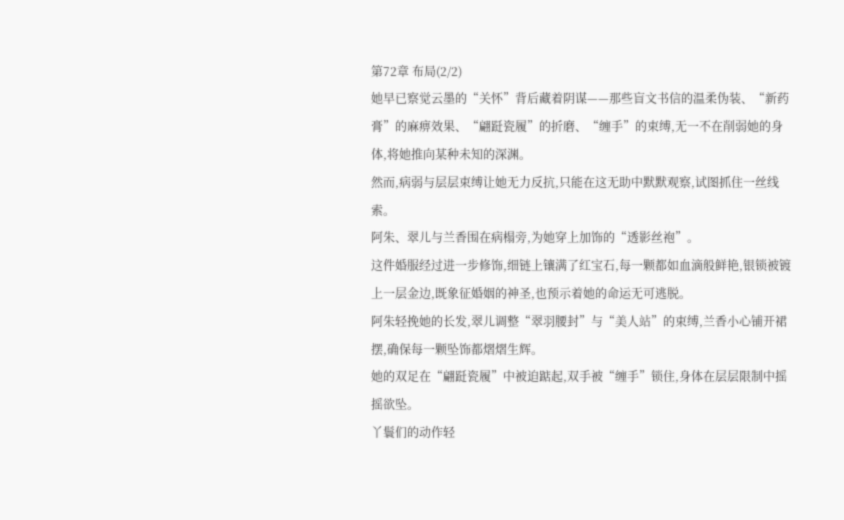第72章 布局(2/2)
她早已察觉云墨的“关怀”背后藏着阴谋——那些盲文书信的温柔伪装、“新药膏”的麻痹效果、“翩跹瓷履”的折磨、“缠手”的束缚,无一不在削弱她的身体,将她推向某种未知的深渊。
然而,病弱与层层束缚让她无力反抗,只能在这无助中默默观察,试图抓住一丝线索。
阿朱、翠儿与兰香围在病榻旁,为她穿上加饰的“透影丝袍”。
这件婚服经过进一步修饰,细链上镶满了红宝石,每一颗都如血滴般鲜艳,银锁被镀上一层金边,既象征婚姻的神圣,也预示着她的命运无可逃脱。
阿朱轻挽她的长发,翠儿调整“翠羽腰封”与“美人站”的束缚,兰香小心铺开裙摆,确保每一颗坠饰都熠熠生辉。
她的双足在“翩跹瓷履”中被迫踮起,双手被“缠手”锁住,身体在层层限制中摇摇欲坠。
丫鬟们的动作轻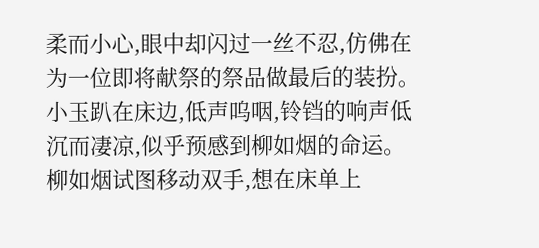柔而小心,眼中却闪过一丝不忍,仿佛在为一位即将献祭的祭品做最后的装扮。
小玉趴在床边,低声呜咽,铃铛的响声低沉而凄凉,似乎预感到柳如烟的命运。
柳如烟试图移动双手,想在床单上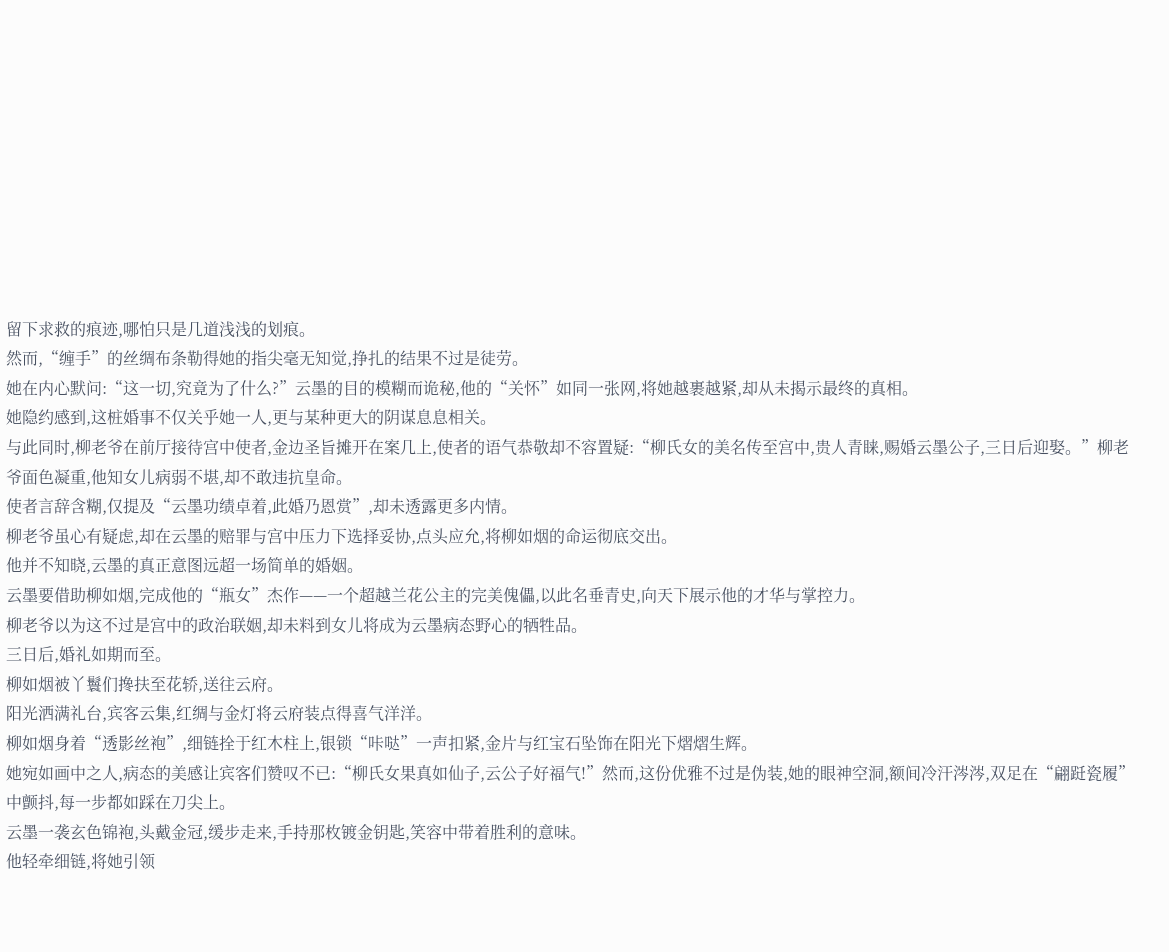留下求救的痕迹,哪怕只是几道浅浅的划痕。
然而,“缠手”的丝绸布条勒得她的指尖毫无知觉,挣扎的结果不过是徒劳。
她在内心默问:“这一切,究竟为了什么?”云墨的目的模糊而诡秘,他的“关怀”如同一张网,将她越裹越紧,却从未揭示最终的真相。
她隐约感到,这桩婚事不仅关乎她一人,更与某种更大的阴谋息息相关。
与此同时,柳老爷在前厅接待宫中使者,金边圣旨摊开在案几上,使者的语气恭敬却不容置疑:“柳氏女的美名传至宫中,贵人青睐,赐婚云墨公子,三日后迎娶。”柳老爷面色凝重,他知女儿病弱不堪,却不敢违抗皇命。
使者言辞含糊,仅提及“云墨功绩卓着,此婚乃恩赏”,却未透露更多内情。
柳老爷虽心有疑虑,却在云墨的赔罪与宫中压力下选择妥协,点头应允,将柳如烟的命运彻底交出。
他并不知晓,云墨的真正意图远超一场简单的婚姻。
云墨要借助柳如烟,完成他的“瓶女”杰作——一个超越兰花公主的完美傀儡,以此名垂青史,向天下展示他的才华与掌控力。
柳老爷以为这不过是宫中的政治联姻,却未料到女儿将成为云墨病态野心的牺牲品。
三日后,婚礼如期而至。
柳如烟被丫鬟们搀扶至花轿,送往云府。
阳光洒满礼台,宾客云集,红绸与金灯将云府装点得喜气洋洋。
柳如烟身着“透影丝袍”,细链拴于红木柱上,银锁“咔哒”一声扣紧,金片与红宝石坠饰在阳光下熠熠生辉。
她宛如画中之人,病态的美感让宾客们赞叹不已:“柳氏女果真如仙子,云公子好福气!”然而,这份优雅不过是伪装,她的眼神空洞,额间冷汗涔涔,双足在“翩跹瓷履”中颤抖,每一步都如踩在刀尖上。
云墨一袭玄色锦袍,头戴金冠,缓步走来,手持那枚镀金钥匙,笑容中带着胜利的意味。
他轻牵细链,将她引领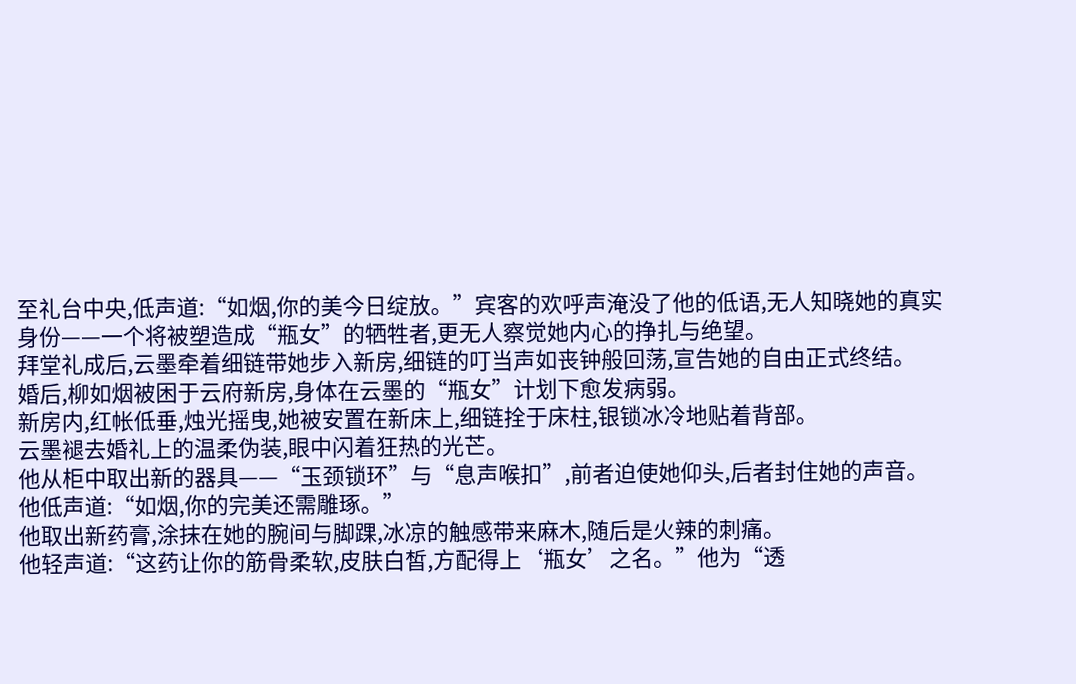至礼台中央,低声道:“如烟,你的美今日绽放。”宾客的欢呼声淹没了他的低语,无人知晓她的真实身份——一个将被塑造成“瓶女”的牺牲者,更无人察觉她内心的挣扎与绝望。
拜堂礼成后,云墨牵着细链带她步入新房,细链的叮当声如丧钟般回荡,宣告她的自由正式终结。
婚后,柳如烟被困于云府新房,身体在云墨的“瓶女”计划下愈发病弱。
新房内,红帐低垂,烛光摇曳,她被安置在新床上,细链拴于床柱,银锁冰冷地贴着背部。
云墨褪去婚礼上的温柔伪装,眼中闪着狂热的光芒。
他从柜中取出新的器具——“玉颈锁环”与“息声喉扣”,前者迫使她仰头,后者封住她的声音。
他低声道:“如烟,你的完美还需雕琢。”
他取出新药膏,涂抹在她的腕间与脚踝,冰凉的触感带来麻木,随后是火辣的刺痛。
他轻声道:“这药让你的筋骨柔软,皮肤白皙,方配得上‘瓶女’之名。”他为“透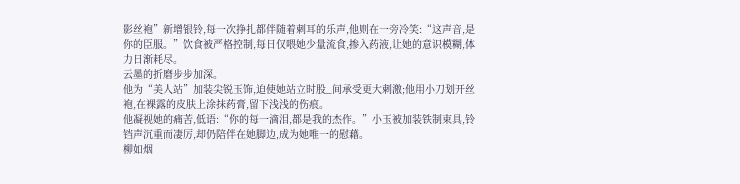影丝袍”新增银铃,每一次挣扎都伴随着刺耳的乐声,他则在一旁冷笑:“这声音,是你的臣服。”饮食被严格控制,每日仅喂她少量流食,掺入药液,让她的意识模糊,体力日渐耗尽。
云墨的折磨步步加深。
他为“美人站”加装尖锐玉饰,迫使她站立时股_间承受更大刺激;他用小刀划开丝袍,在裸露的皮肤上涂抹药膏,留下浅浅的伤痕。
他凝视她的痛苦,低语:“你的每一滴泪,都是我的杰作。”小玉被加装铁制束具,铃铛声沉重而凄厉,却仍陪伴在她脚边,成为她唯一的慰藉。
柳如烟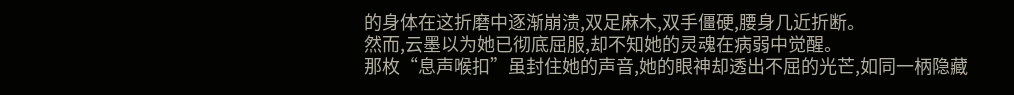的身体在这折磨中逐渐崩溃,双足麻木,双手僵硬,腰身几近折断。
然而,云墨以为她已彻底屈服,却不知她的灵魂在病弱中觉醒。
那枚“息声喉扣”虽封住她的声音,她的眼神却透出不屈的光芒,如同一柄隐藏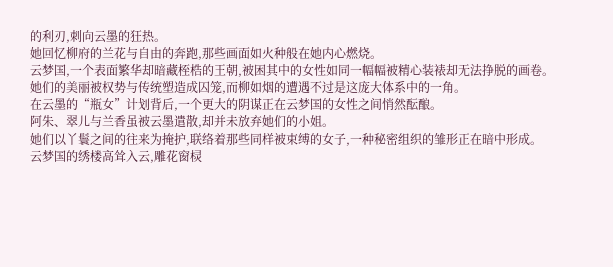的利刃,刺向云墨的狂热。
她回忆柳府的兰花与自由的奔跑,那些画面如火种般在她内心燃烧。
云梦国,一个表面繁华却暗藏桎梏的王朝,被困其中的女性如同一幅幅被精心装裱却无法挣脱的画卷。
她们的美丽被权势与传统塑造成囚笼,而柳如烟的遭遇不过是这庞大体系中的一角。
在云墨的“瓶女”计划背后,一个更大的阴谋正在云梦国的女性之间悄然酝酿。
阿朱、翠儿与兰香虽被云墨遣散,却并未放弃她们的小姐。
她们以丫鬟之间的往来为掩护,联络着那些同样被束缚的女子,一种秘密组织的雏形正在暗中形成。
云梦国的绣楼高耸入云,雕花窗棂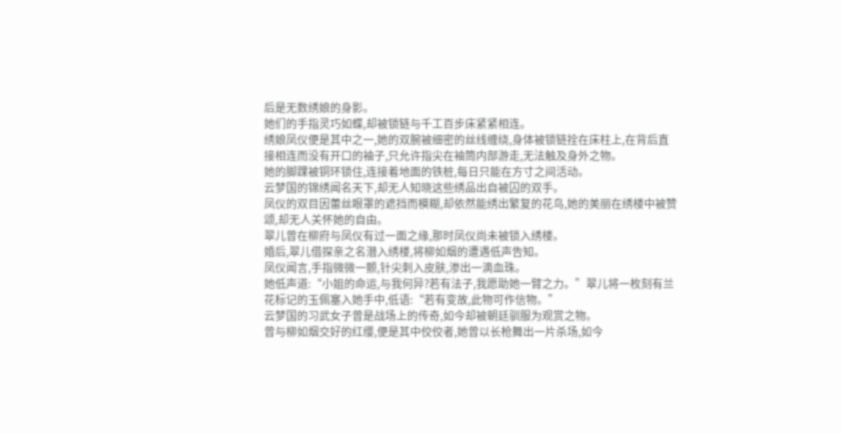后是无数绣娘的身影。
她们的手指灵巧如蝶,却被锁链与千工百步床紧紧相连。
绣娘凤仪便是其中之一,她的双腕被细密的丝线缠绕,身体被锁链拴在床柱上,在背后直接相连而没有开口的袖子,只允许指尖在袖筒内部游走,无法触及身外之物。
她的脚踝被铜环锁住,连接着地面的铁桩,每日只能在方寸之间活动。
云梦国的锦绣闻名天下,却无人知晓这些绣品出自被囚的双手。
凤仪的双目因蕾丝眼罩的遮挡而模糊,却依然能绣出繁复的花鸟,她的美丽在绣楼中被赞颂,却无人关怀她的自由。
翠儿曾在柳府与凤仪有过一面之缘,那时凤仪尚未被锁入绣楼。
婚后,翠儿借探亲之名潜入绣楼,将柳如烟的遭遇低声告知。
凤仪闻言,手指微微一颤,针尖刺入皮肤,渗出一滴血珠。
她低声道:“小姐的命运,与我何异?若有法子,我愿助她一臂之力。”翠儿将一枚刻有兰花标记的玉佩塞入她手中,低语:“若有变故,此物可作信物。”
云梦国的习武女子曾是战场上的传奇,如今却被朝廷驯服为观赏之物。
曾与柳如烟交好的红缨,便是其中佼佼者,她曾以长枪舞出一片杀场,如今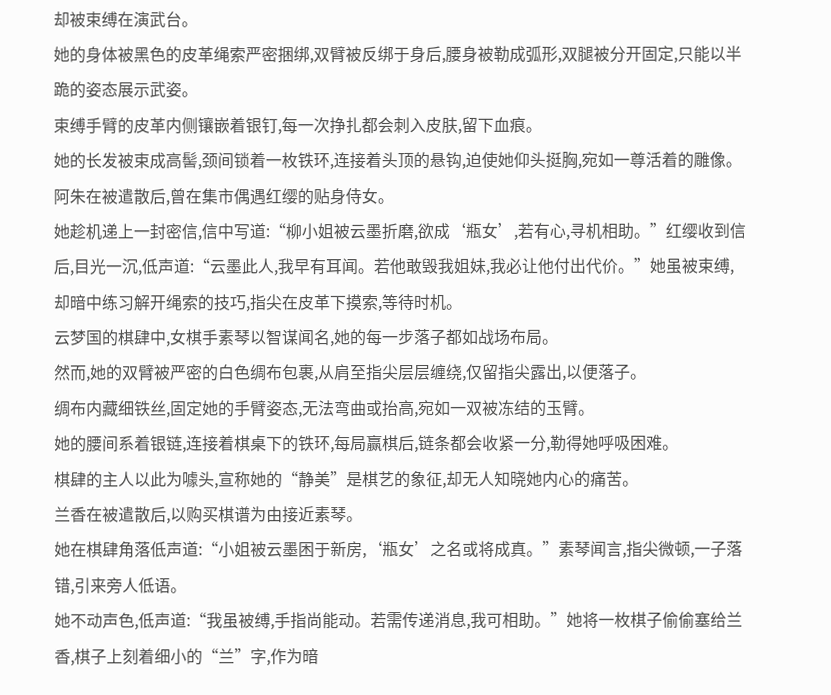却被束缚在演武台。
她的身体被黑色的皮革绳索严密捆绑,双臂被反绑于身后,腰身被勒成弧形,双腿被分开固定,只能以半跪的姿态展示武姿。
束缚手臂的皮革内侧镶嵌着银钉,每一次挣扎都会刺入皮肤,留下血痕。
她的长发被束成高髻,颈间锁着一枚铁环,连接着头顶的悬钩,迫使她仰头挺胸,宛如一尊活着的雕像。
阿朱在被遣散后,曾在集市偶遇红缨的贴身侍女。
她趁机递上一封密信,信中写道:“柳小姐被云墨折磨,欲成‘瓶女’,若有心,寻机相助。”红缨收到信后,目光一沉,低声道:“云墨此人,我早有耳闻。若他敢毁我姐妹,我必让他付出代价。”她虽被束缚,却暗中练习解开绳索的技巧,指尖在皮革下摸索,等待时机。
云梦国的棋肆中,女棋手素琴以智谋闻名,她的每一步落子都如战场布局。
然而,她的双臂被严密的白色绸布包裹,从肩至指尖层层缠绕,仅留指尖露出,以便落子。
绸布内藏细铁丝,固定她的手臂姿态,无法弯曲或抬高,宛如一双被冻结的玉臂。
她的腰间系着银链,连接着棋桌下的铁环,每局赢棋后,链条都会收紧一分,勒得她呼吸困难。
棋肆的主人以此为噱头,宣称她的“静美”是棋艺的象征,却无人知晓她内心的痛苦。
兰香在被遣散后,以购买棋谱为由接近素琴。
她在棋肆角落低声道:“小姐被云墨困于新房,‘瓶女’之名或将成真。”素琴闻言,指尖微顿,一子落错,引来旁人低语。
她不动声色,低声道:“我虽被缚,手指尚能动。若需传递消息,我可相助。”她将一枚棋子偷偷塞给兰香,棋子上刻着细小的“兰”字,作为暗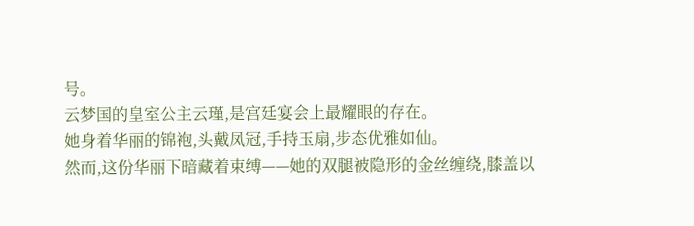号。
云梦国的皇室公主云瑾,是宫廷宴会上最耀眼的存在。
她身着华丽的锦袍,头戴凤冠,手持玉扇,步态优雅如仙。
然而,这份华丽下暗藏着束缚——她的双腿被隐形的金丝缠绕,膝盖以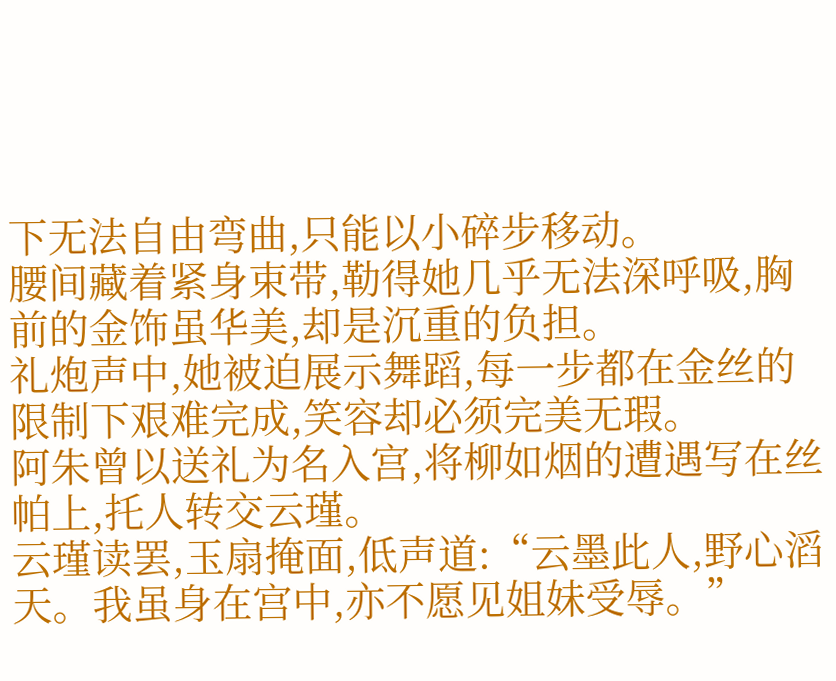下无法自由弯曲,只能以小碎步移动。
腰间藏着紧身束带,勒得她几乎无法深呼吸,胸前的金饰虽华美,却是沉重的负担。
礼炮声中,她被迫展示舞蹈,每一步都在金丝的限制下艰难完成,笑容却必须完美无瑕。
阿朱曾以送礼为名入宫,将柳如烟的遭遇写在丝帕上,托人转交云瑾。
云瑾读罢,玉扇掩面,低声道:“云墨此人,野心滔天。我虽身在宫中,亦不愿见姐妹受辱。”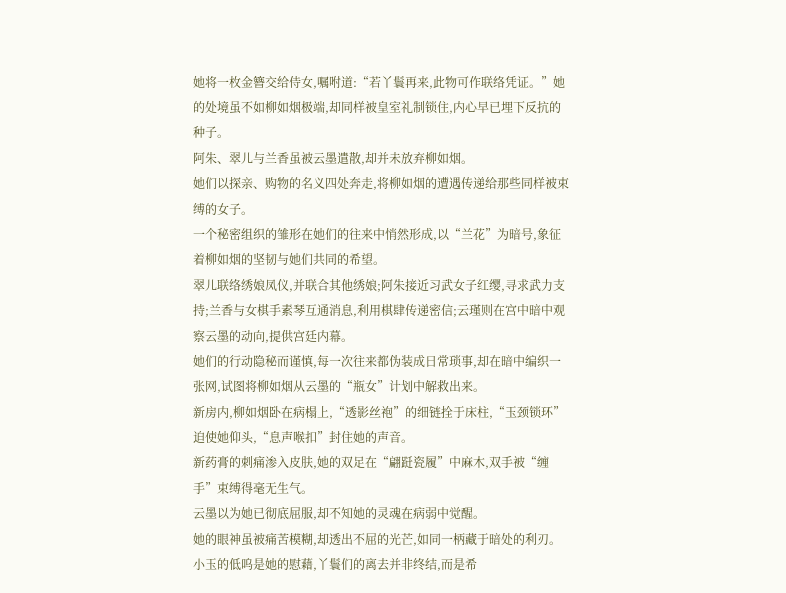她将一枚金簪交给侍女,嘱咐道:“若丫鬟再来,此物可作联络凭证。”她的处境虽不如柳如烟极端,却同样被皇室礼制锁住,内心早已埋下反抗的种子。
阿朱、翠儿与兰香虽被云墨遣散,却并未放弃柳如烟。
她们以探亲、购物的名义四处奔走,将柳如烟的遭遇传递给那些同样被束缚的女子。
一个秘密组织的雏形在她们的往来中悄然形成,以“兰花”为暗号,象征着柳如烟的坚韧与她们共同的希望。
翠儿联络绣娘凤仪,并联合其他绣娘;阿朱接近习武女子红缨,寻求武力支持;兰香与女棋手素琴互通消息,利用棋肆传递密信;云瑾则在宫中暗中观察云墨的动向,提供宫廷内幕。
她们的行动隐秘而谨慎,每一次往来都伪装成日常琐事,却在暗中编织一张网,试图将柳如烟从云墨的“瓶女”计划中解救出来。
新房内,柳如烟卧在病榻上,“透影丝袍”的细链拴于床柱,“玉颈锁环”迫使她仰头,“息声喉扣”封住她的声音。
新药膏的刺痛渗入皮肤,她的双足在“翩跹瓷履”中麻木,双手被“缠手”束缚得毫无生气。
云墨以为她已彻底屈服,却不知她的灵魂在病弱中觉醒。
她的眼神虽被痛苦模糊,却透出不屈的光芒,如同一柄藏于暗处的利刃。
小玉的低呜是她的慰藉,丫鬟们的离去并非终结,而是希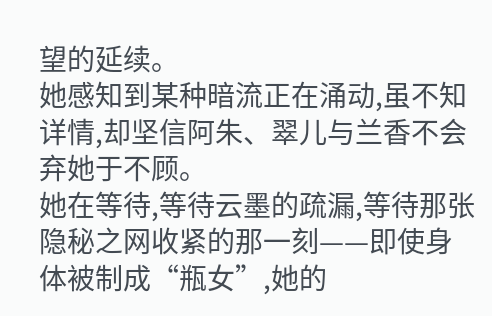望的延续。
她感知到某种暗流正在涌动,虽不知详情,却坚信阿朱、翠儿与兰香不会弃她于不顾。
她在等待,等待云墨的疏漏,等待那张隐秘之网收紧的那一刻——即使身体被制成“瓶女”,她的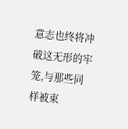意志也终将冲破这无形的牢笼,与那些同样被束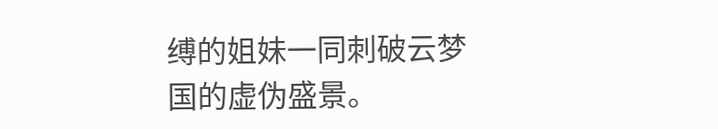缚的姐妹一同刺破云梦国的虚伪盛景。